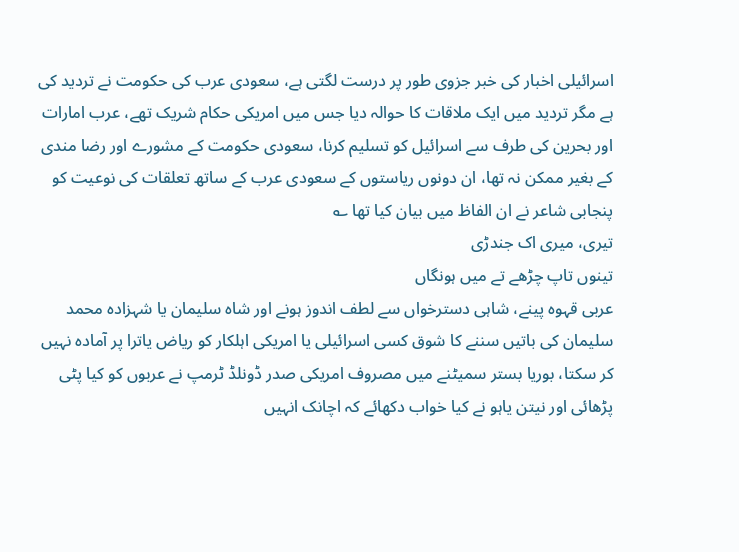اسرائیلی اخبار کی خبر جزوی طور پر درست لگتی ہے، سعودی عرب کی حکومت نے تردید کی ہے مگر تردید میں ایک ملاقات کا حوالہ دیا جس میں امریکی حکام شریک تھے، عرب امارات اور بحرین کی طرف سے اسرائیل کو تسلیم کرنا، سعودی حکومت کے مشورے اور رضا مندی کے بغیر ممکن نہ تھا، ان دونوں ریاستوں کے سعودی عرب کے ساتھ تعلقات کی نوعیت کو پنجابی شاعر نے ان الفاظ میں بیان کیا تھا ؎
تیری، میری اک جندڑی
تینوں تاپ چڑھے تے میں ہونگاں
عربی قہوہ پینے، شاہی دسترخواں سے لطف اندوز ہونے اور شاہ سلیمان یا شہزادہ محمد سلیمان کی باتیں سننے کا شوق کسی اسرائیلی یا امریکی اہلکار کو ریاض یاترا پر آمادہ نہیں کر سکتا، بوریا بستر سمیٹنے میں مصروف امریکی صدر ڈونلڈ ٹرمپ نے عربوں کو کیا پٹی پڑھائی اور نیتن یاہو نے کیا خواب دکھائے کہ اچانک انہیں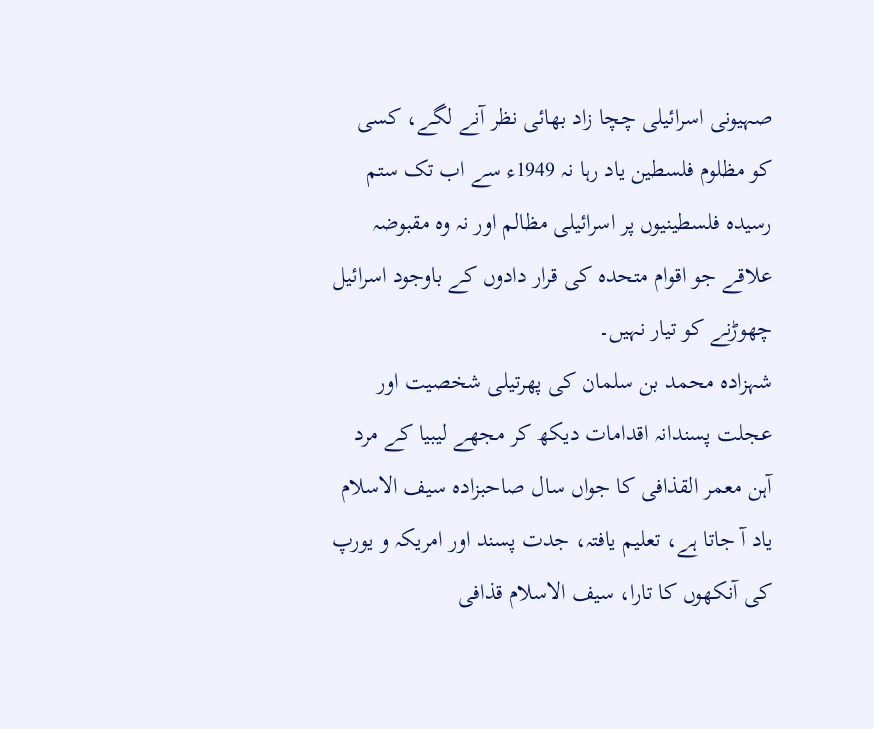صہیونی اسرائیلی چچا زاد بھائی نظر آنے لگے، کسی کو مظلوم فلسطین یاد رہا نہ 1949ء سے اب تک ستم رسیدہ فلسطینیوں پر اسرائیلی مظالم اور نہ وہ مقبوضہ علاقے جو اقوام متحدہ کی قرار دادوں کے باوجود اسرائیل چھوڑنے کو تیار نہیں۔
شہزادہ محمد بن سلمان کی پھرتیلی شخصیت اور عجلت پسندانہ اقدامات دیکھ کر مجھے لیبیا کے مرد آہن معمر القذافی کا جواں سال صاحبزادہ سیف الاسلام یاد آ جاتا ہے، تعلیم یافتہ، جدت پسند اور امریکہ و یورپ کی آنکھوں کا تارا، سیف الاسلام قذافی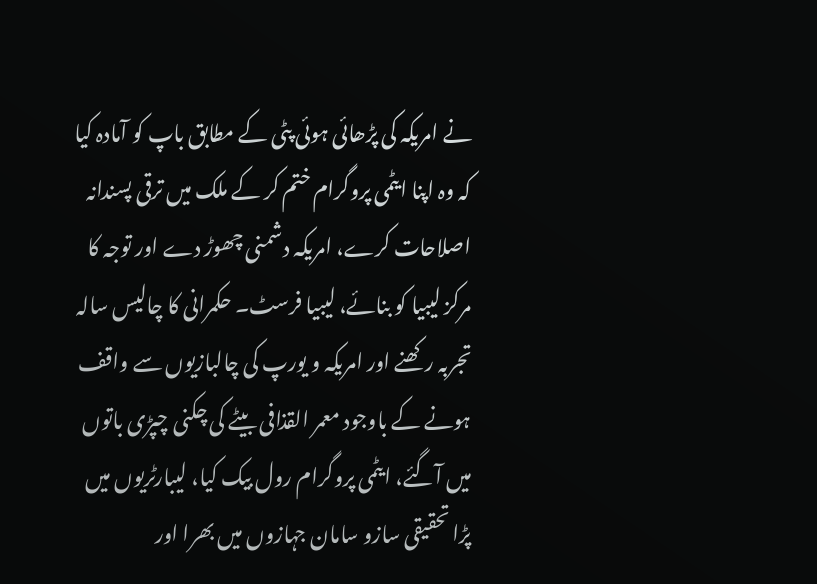نے امریکہ کی پڑھائی ہوئی پٹی کے مطابق باپ کو آمادہ کیا کہ وہ اپنا ایٹمی پروگرام ختم کر کے ملک میں ترقی پسندانہ اصلاحات کرے، امریکہ دشمنی چھوڑ دے اور توجہ کا مرکز لیبیا کو بنائے، لیبیا فرسٹ۔ حکمرانی کا چالیس سالہ تجربہ رکھنے اور امریکہ و یورپ کی چالبازیوں سے واقف ہونے کے باوجود معمر القذافی بیٹے کی چکنی چپڑی باتوں میں آگئے، ایٹمی پروگرام رول بیک کیا، لیبارٹریوں میں پڑا تحقیقی سازو سامان جہازوں میں بھرا اور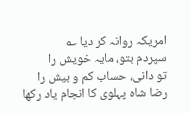امریکہ روانہ کر دیا ؎
سپردم بتو، مایہ خویش را
تو دانی، حساب کم و بیش را
رضا شاہ پہلوی کا انجام یاد رکھا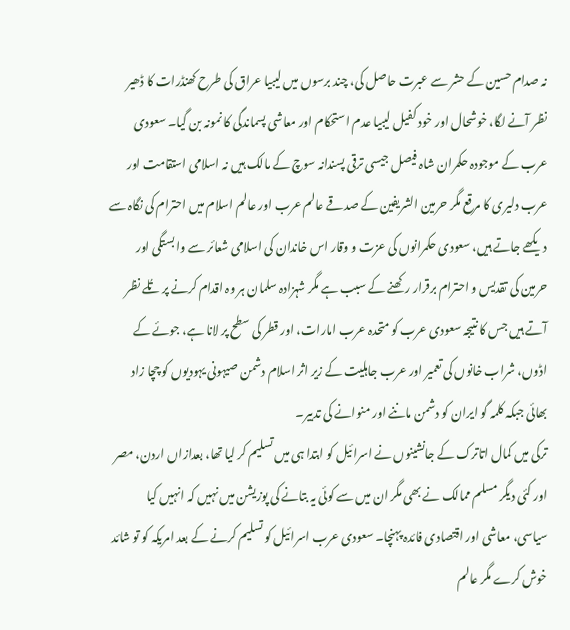نہ صدام حسین کے حشر سے عبرت حاصل کی، چند برسوں میں لیبیا عراق کی طرح کھنڈرات کا ڈھیر نظر آنے لگا، خوشحال اور خود کفیل لیبیا عدم استحکام اور معاشی پسماندگی کا نمونہ بن گیا۔ سعودی عرب کے موجودہ حکمران شاہ فیصل جیسی ترقی پسندانہ سوچ کے مالک ہیں نہ اسلامی استقامت اور عرب دلیری کا مرقع مگر حرمین الشریفین کے صدقے عالم عرب اور عالم اسلام میں احترام کی نگاہ سے دیکھے جاتے ہیں، سعودی حکمرانوں کی عزت و وقار اس خاندان کی اسلامی شعائر سے وابستگی اور حرمین کی تقدیس و احترام برقرار رکھنے کے سبب ہے مگر شہزادہ سلمان ہر وہ اقدام کرنے پر تُلے نظر آتے ہیں جس کا نتیجہ سعودی عرب کو متحدہ عرب امارات، اور قطر کی سطح پر لانا ہے، جوئے کے اڈوں، شراب خانوں کی تعمیر اور عرب جاہلیت کے زیر اثر اسلام دشمن صیہونی یہودیوں کو چچا زاد بھائی جبکہ کلمہ گو ایران کو دشمن ماننے اور منوانے کی تدبیر۔
ترکی میں کمال اتاترک کے جانشینوں نے اسرائیل کو ابتدا ہی میں تسلیم کر لیا تھا، بعدازاں اردن، مصر اور کئی دیگر مسلم ممالک نے بھی مگر ان میں سے کوئی یہ بتانے کی پوزیشن میں نہیں کہ انہیں کیا سیاسی، معاشی اور اقتصادی فائدہ پہنچا۔ سعودی عرب اسرائیل کو تسلیم کرنے کے بعد امریکہ کو تو شائد خوش کرے مگر عالم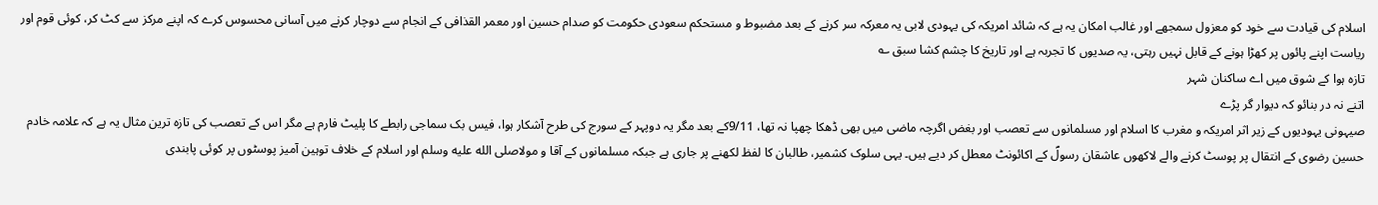اسلام کی قیادت سے خود کو معزول سمجھے اور غالب امکان یہ ہے کہ شائد امریکہ کی یہودی لابی یہ معرکہ سر کرنے کے بعد مضبوط و مستحکم سعودی حکومت کو صدام حسین اور معمر القذافی کے انجام سے دوچار کرنے میں آسانی محسوس کرے کہ اپنے مرکز سے کٹ کر، کوئی قوم اور ریاست اپنے پائوں پر کھڑا ہونے کے قابل نہیں رہتی، یہ صدیوں کا تجربہ ہے اور تاریخ کا چشم کشا سبق ؎
تازہ ہوا کے شوق میں اے ساکنان شہر
اتنے نہ در بنائو کہ دیوار گر پڑے
صیہونی یہودیوں کے زیر اثر امریکہ و مغرب کا اسلام اور مسلمانوں سے تعصب اور بغض اگرچہ ماضی میں بھی ڈھکا چھپا نہ تھا، 9/11کے بعد مگر یہ دوپہر کے سورج کی طرح آشکار ہوا، فیس بک سماجی رابطے کا پلیٹ فارم ہے مگر اس کے تعصب کی تازہ ترین مثال یہ ہے کہ علامہ خادم حسین رضوی کے انتقال پر پوسٹ کرنے والے لاکھوں عاشقان رسولؐ کے اکائونٹ معطل کر دیے ہیں۔ یہی سلوک کشمیر، طالبان کا لفظ لکھنے پر جاری ہے جبکہ مسلمانوں کے آقا و مولاصلى الله عليه وسلم اور اسلام کے خلاف توہین آمیز پوسٹوں پر کوئی پابندی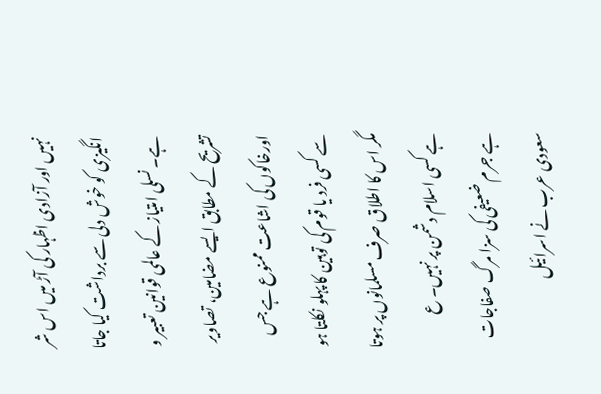نہیں اور آزادی اظہار کی آڑ میں اس شر انگیزی کو خوش دلی سے برداشت کیا جاتا ہے۔ نسلی امتیاز کے عالمی قوانین تعبیر و تشریح کے مطابق ایسے مضامین، تصاویر اورخاکوں کی اشاعت ممنوع ہے جس سے کسی فرد یا قوم کی توہین کا پہلو نکلتا ہو مگر اس کا اطلاق صرف مسلمانوں پر ہوتا ہے کسی اسلام دشمن پر نہیں۔ ع
ہے جرم ضعیفی کی سزا مرگ صفاجات
سعودی عرب نے اسرائیل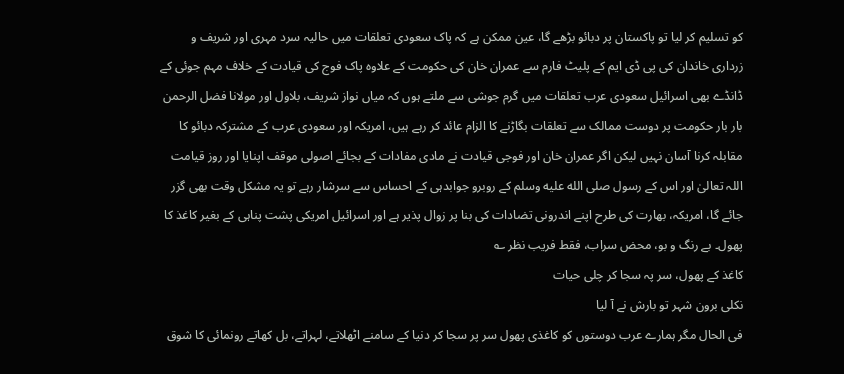کو تسلیم کر لیا تو پاکستان پر دبائو بڑھے گا، عین ممکن ہے کہ پاک سعودی تعلقات میں حالیہ سرد مہری اور شریف و زرداری خاندان کی پی ڈی ایم کے پلیٹ فارم سے عمران خان کی حکومت کے علاوہ پاک فوج کی قیادت کے خلاف مہم جوئی کے ڈانڈے بھی اسرائیل سعودی عرب تعلقات میں گرم جوشی سے ملتے ہوں کہ میاں نواز شریف، بلاول اور مولانا فضل الرحمن بار بار حکومت پر دوست ممالک سے تعلقات بگاڑنے کا الزام عائد کر رہے ہیں، امریکہ اور سعودی عرب کے مشترکہ دبائو کا مقابلہ کرنا آسان نہیں لیکن اگر عمران خان اور فوجی قیادت نے مادی مفادات کے بجائے اصولی موقف اپنایا اور روز قیامت اللہ تعالیٰ اور اس کے رسول صلى الله عليه وسلم کے روبرو جوابدہی کے احساس سے سرشار رہے تو یہ مشکل وقت بھی گزر جائے گا، امریکہ، بھارت کی طرح اپنے اندرونی تضادات کی بنا پر زوال پذیر ہے اور اسرائیل امریکی پشت پناہی کے بغیر کاغذ کا پھول۔ بے رنگ و بو، محض سراب، فقط فریب نظر ؎
کاغذ کے پھول، سر پہ سجا کر چلی حیات
نکلی برون شہر تو بارش نے آ لیا
فی الحال مگر ہمارے عرب دوستوں کو کاغذی پھول سر پر سجا کر دنیا کے سامنے اٹھلاتے، لہراتے، بل کھاتے رونمائی کا شوق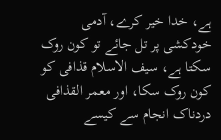ہے، خدا خیر کرے، آدمی خودکشی پر تل جائے تو کون روک سکتا ہے، سیف الاسلام قذافی کو کون روک سکا، اور معمر القذافی دردناک انجام سے کیسے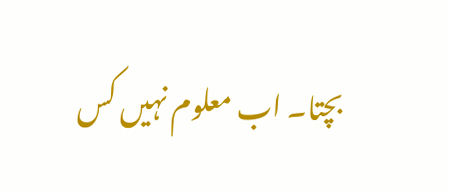بچتا۔ اب معلوم نہیں کس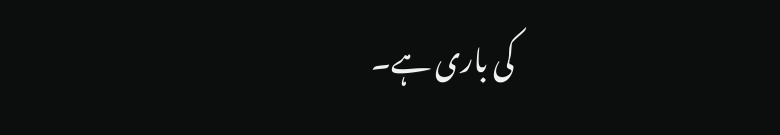کی باری ہے۔